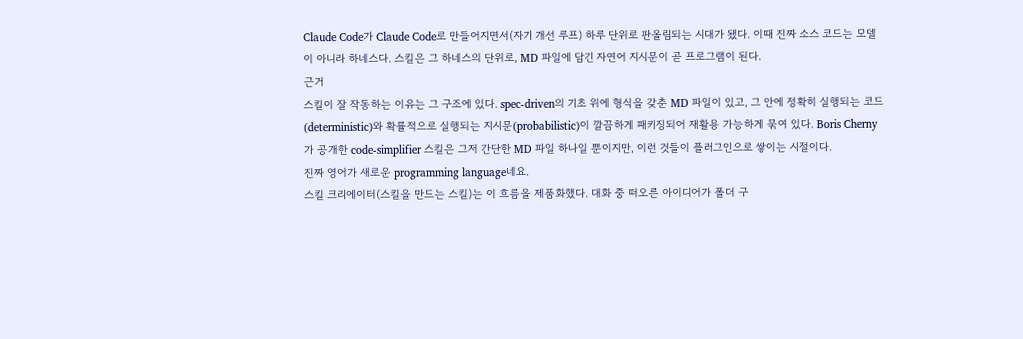Claude Code가 Claude Code로 만들어지면서(자기 개선 루프) 하루 단위로 판올림되는 시대가 됐다. 이때 진짜 소스 코드는 모델이 아니라 하네스다. 스킬은 그 하네스의 단위로, MD 파일에 담긴 자연어 지시문이 곧 프로그램이 된다.
근거
스킬이 잘 작동하는 이유는 그 구조에 있다. spec-driven의 기초 위에 형식을 갖춘 MD 파일이 있고, 그 안에 정확히 실행되는 코드(deterministic)와 확률적으로 실행되는 지시문(probabilistic)이 깔끔하게 패키징되어 재활용 가능하게 묶여 있다. Boris Cherny가 공개한 code-simplifier 스킬은 그저 간단한 MD 파일 하나일 뿐이지만, 이런 것들이 플러그인으로 쌓이는 시절이다.
진짜 영어가 새로운 programming language네요.
스킬 크리에이터(스킬을 만드는 스킬)는 이 흐름을 제품화했다. 대화 중 떠오른 아이디어가 폴더 구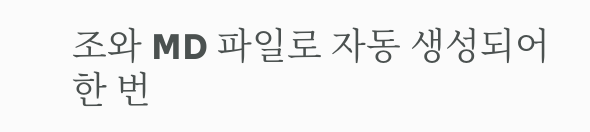조와 MD 파일로 자동 생성되어 한 번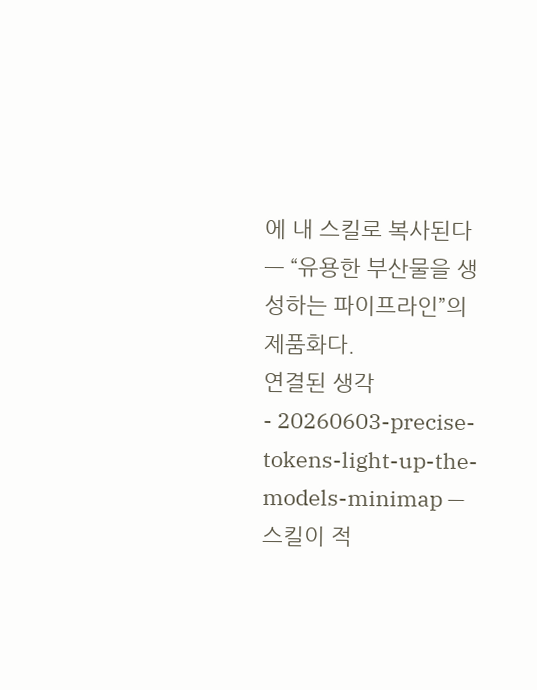에 내 스킬로 복사된다 — “유용한 부산물을 생성하는 파이프라인”의 제품화다.
연결된 생각
- 20260603-precise-tokens-light-up-the-models-minimap — 스킬이 적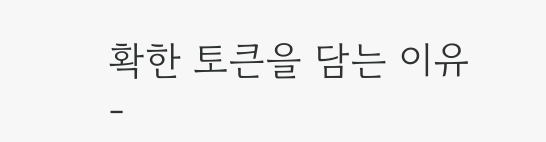확한 토큰을 담는 이유
-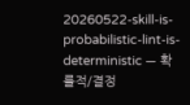20260522-skill-is-probabilistic-lint-is-deterministic — 확률적/결정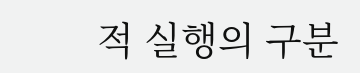적 실행의 구분